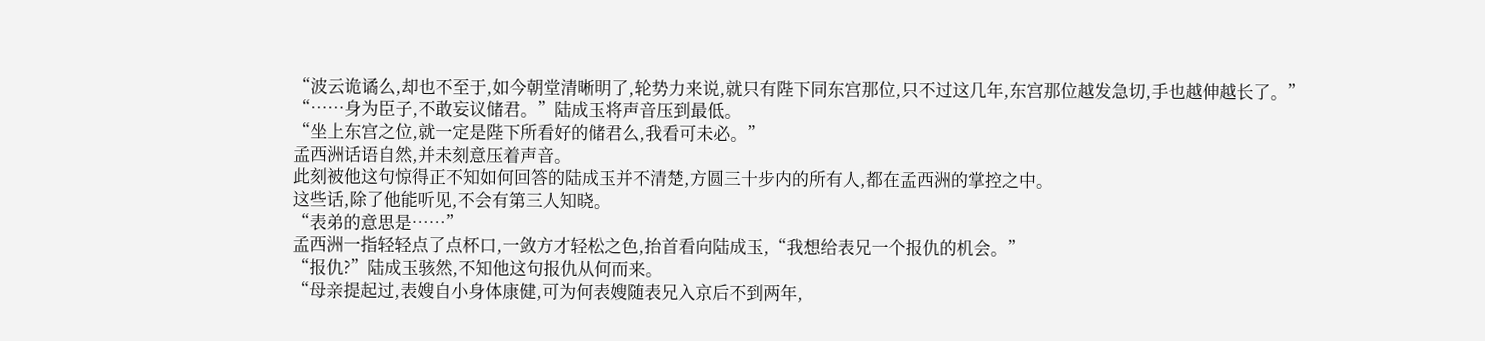“波云诡谲么,却也不至于,如今朝堂清晰明了,轮势力来说,就只有陛下同东宫那位,只不过这几年,东宫那位越发急切,手也越伸越长了。”
“……身为臣子,不敢妄议储君。”陆成玉将声音压到最低。
“坐上东宫之位,就一定是陛下所看好的储君么,我看可未必。”
孟西洲话语自然,并未刻意压着声音。
此刻被他这句惊得正不知如何回答的陆成玉并不清楚,方圆三十步内的所有人,都在孟西洲的掌控之中。
这些话,除了他能听见,不会有第三人知晓。
“表弟的意思是……”
孟西洲一指轻轻点了点杯口,一敛方才轻松之色,抬首看向陆成玉,“我想给表兄一个报仇的机会。”
“报仇?”陆成玉骇然,不知他这句报仇从何而来。
“母亲提起过,表嫂自小身体康健,可为何表嫂随表兄入京后不到两年,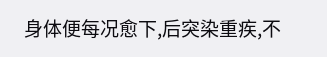身体便每况愈下,后突染重疾,不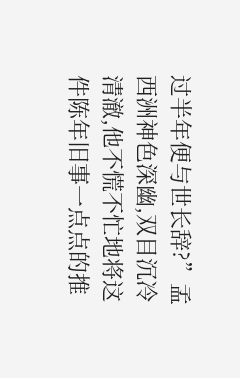过半年便与世长辞?”孟西洲神色深幽,双目沉冷清澈,他不慌不忙地将这件陈年旧事一点点的推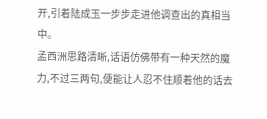开,引着陆成玉一步步走进他调查出的真相当中。
孟西洲思路清晰,话语仿佛带有一种天然的魔力,不过三两句,便能让人忍不住顺着他的话去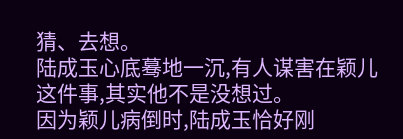猜、去想。
陆成玉心底蓦地一沉,有人谋害在颖儿这件事,其实他不是没想过。
因为颖儿病倒时,陆成玉恰好刚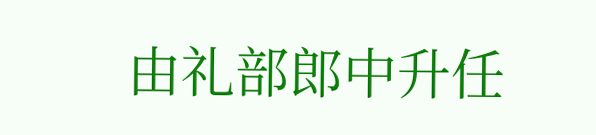由礼部郎中升任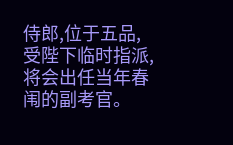侍郎,位于五品,受陛下临时指派,将会出任当年春闱的副考官。